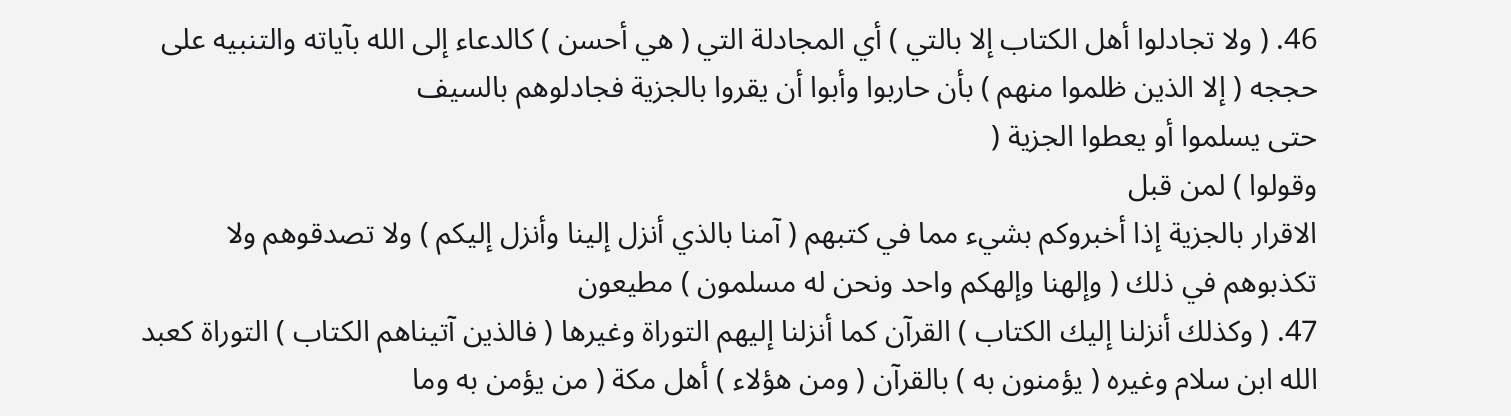46. ( ولا تجادلوا أهل الكتاب إلا بالتي ) أي المجادلة التي ( هي أحسن ) كالدعاء إلى الله بآياته والتنبيه على حججه ( إلا الذين ظلموا منهم ) بأن حاربوا وأبوا أن يقروا بالجزية فجادلوهم بالسيف
حتى يسلموا أو يعطوا الجزية (
وقولوا ) لمن قبل
الاقرار بالجزية إذا أخبروكم بشيء مما في كتبهم ( آمنا بالذي أنزل إلينا وأنزل إليكم ) ولا تصدقوهم ولا تكذبوهم في ذلك ( وإلهنا وإلهكم واحد ونحن له مسلمون ) مطيعون
47. ( وكذلك أنزلنا إليك الكتاب ) القرآن كما أنزلنا إليهم التوراة وغيرها ( فالذين آتيناهم الكتاب ) التوراة كعبد الله ابن سلام وغيره ( يؤمنون به ) بالقرآن ( ومن هؤلاء ) أهل مكة ( من يؤمن به وما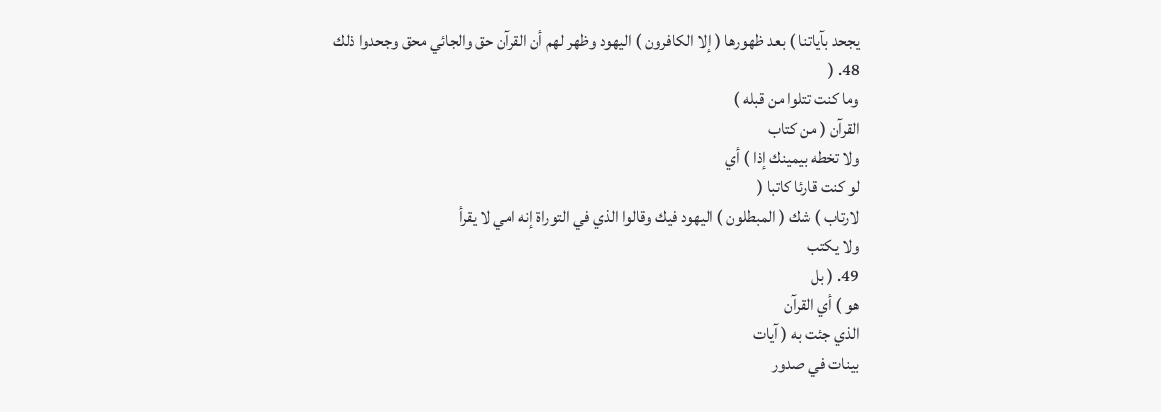يجحد بآياتنا ) بعد ظهورها ( إلا الكافرون ) اليهود وظهر لهم أن القرآن حق والجائي محق وجحدوا ذلك
48. (
وما كنت تتلوا من قبله )
القرآن ( من كتاب
ولا تخطه بيمينك إذا ) أي
لو كنت قارئا كاتبا (
لارتاب ) شك ( المبطلون ) اليهود فيك وقالوا الذي في التوراة إنه امي لا يقرأ
ولا يكتب
49. ( بل
هو ) أي القرآن
الذي جئت به ( آيات
بينات في صدور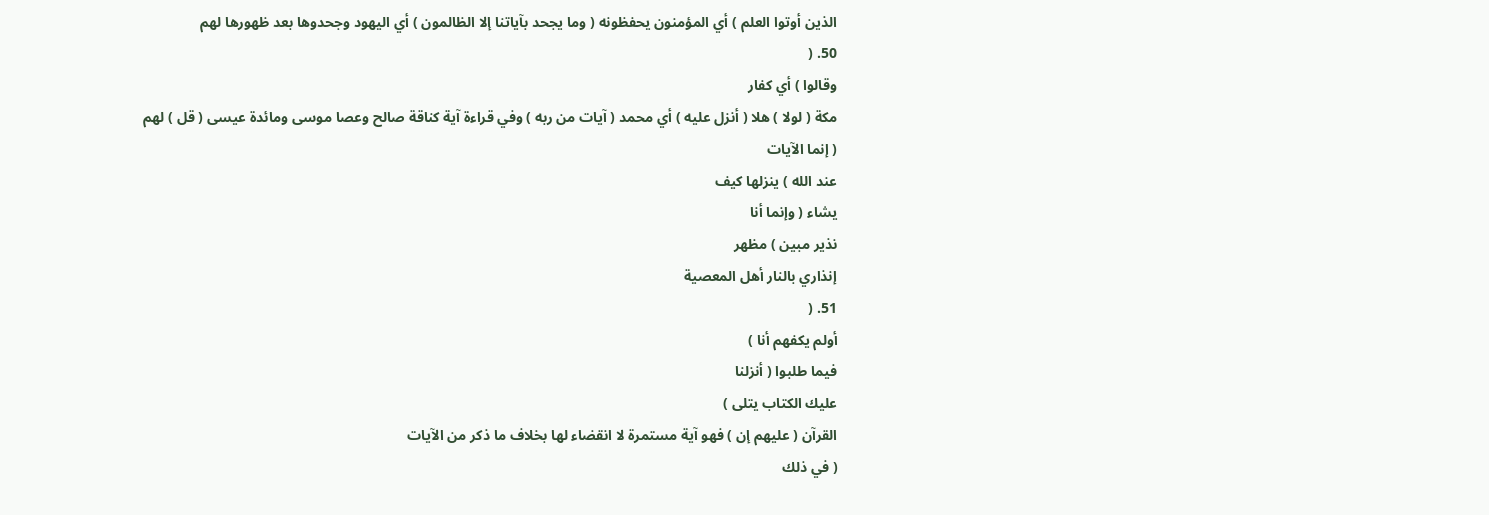الذين أوتوا العلم ) أي المؤمنون يحفظونه ( وما يجحد بآياتنا إلا الظالمون ) أي اليهود وجحدوها بعد ظهورها لهم
50. (
وقالوا ) أي كفار
مكة ( لولا ) هلا ( أنزل عليه ) أي محمد ( آيات من ربه ) وفي قراءة آية كناقة صالح وعصا موسى ومائدة عيسى ( قل ) لهم
( إنما الآيات
عند الله ) ينزلها كيف
يشاء ( وإنما أنا
نذير مبين ) مظهر
إنذاري بالنار أهل المعصية
51. (
أولم يكفهم أنا )
فيما طلبوا ( أنزلنا
عليك الكتاب يتلى )
القرآن ( عليهم إن ) فهو آية مستمرة لا انقضاء لها بخلاف ما ذكر من الآيات
( في ذلك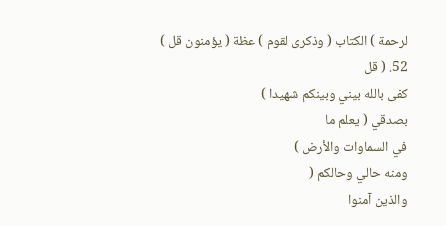لرحمة ) الكتاب ( وذكرى لقوم ) عظة ( يؤمنون قل )
52. ( قل
كفى بالله بيني وبينكم شهيدا )
بصدقي ( يعلم ما
في السماوات والأرض )
ومنه حالي وحالكم (
والذين آمنوا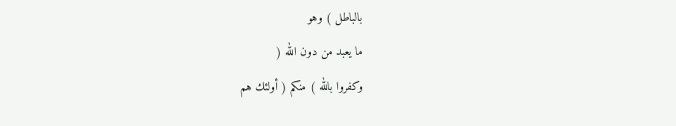بالباطل ) وهو
ما يعبد من دون الله (
وكفروا بالله ) منكم ( أولئك هم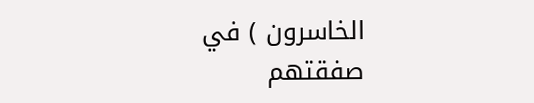الخاسرون ) في صفقتهم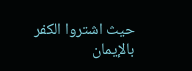حيث اشتروا الكفر بالإيمان